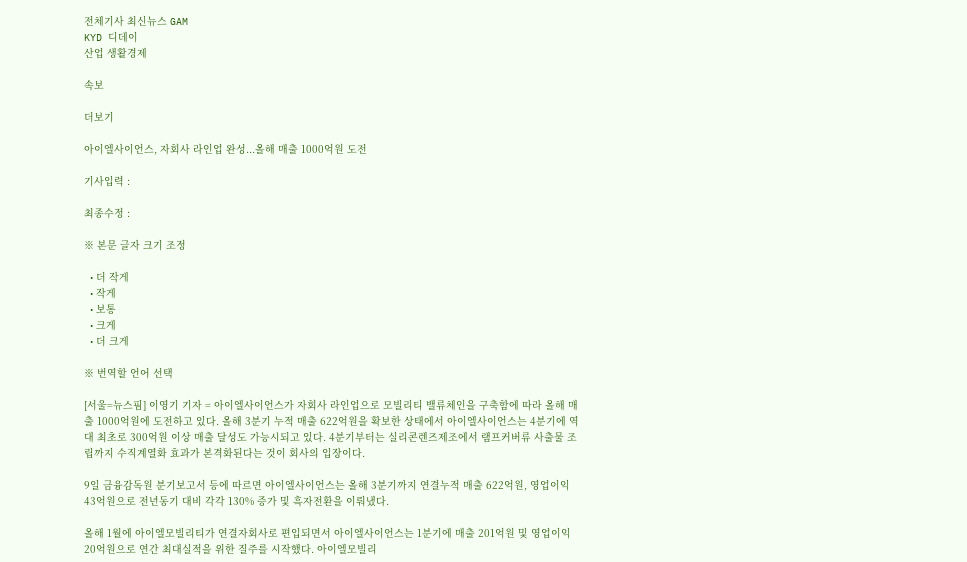전체기사 최신뉴스 GAM
KYD 디데이
산업 생활경제

속보

더보기

아이엘사이언스, 자회사 라인업 완성...올해 매출 1000억원 도전

기사입력 :

최종수정 :

※ 본문 글자 크기 조정

  • 더 작게
  • 작게
  • 보통
  • 크게
  • 더 크게

※ 번역할 언어 선택

[서울=뉴스핌] 이영기 기자 = 아이엘사이언스가 자회사 라인업으로 모빌리티 밸류체인을 구축함에 따라 올해 매출 1000억원에 도전하고 있다. 올해 3분기 누적 매출 622억원을 확보한 상태에서 아이엘사이언스는 4분기에 역대 최초로 300억원 이상 매출 달성도 가능시되고 있다. 4분기부터는 실리콘렌즈제조에서 램프커버류 사출물 조립까지 수직계열화 효과가 본격화된다는 것이 회사의 입장이다.

9일 금융감독원 분기보고서 등에 따르면 아이엘사이언스는 올해 3분기까지 연결누적 매출 622억원, 영업이익 43억원으로 전년동기 대비 각각 130% 증가 및 흑자전환을 이뤄냈다.

올해 1월에 아이엘모빌리티가 연결자회사로 편입되면서 아이엘사이언스는 1분기에 매출 201억원 및 영업이익 20억원으로 연간 최대실적을 위한 질주를 시작했다. 아이엘모빌리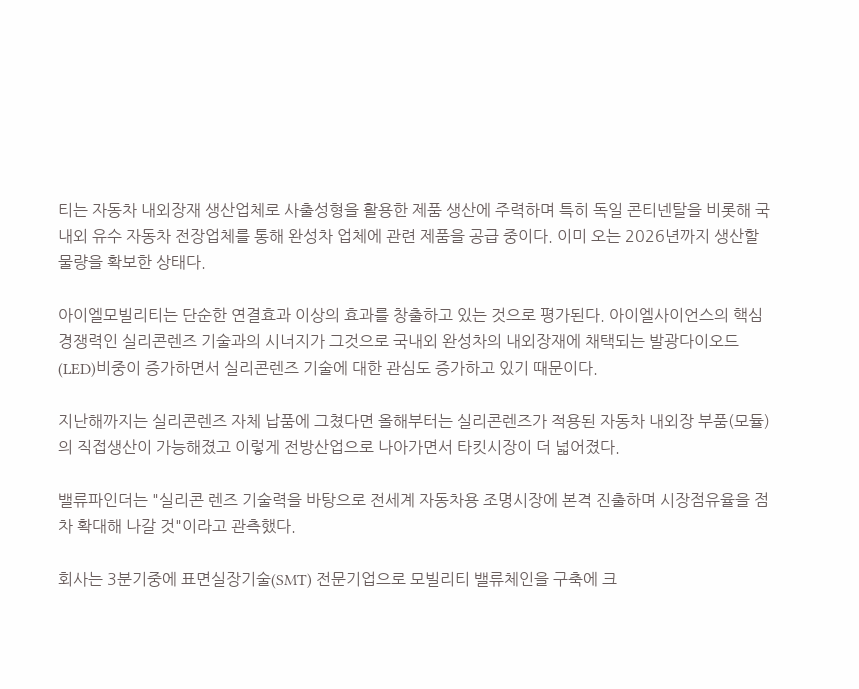티는 자동차 내외장재 생산업체로 사출성형을 활용한 제품 생산에 주력하며 특히 독일 콘티넨탈을 비롯해 국내외 유수 자동차 전장업체를 통해 완성차 업체에 관련 제품을 공급 중이다. 이미 오는 2026년까지 생산할 물량을 확보한 상태다.

아이엘모빌리티는 단순한 연결효과 이상의 효과를 창출하고 있는 것으로 평가된다. 아이엘사이언스의 핵심 경쟁력인 실리콘렌즈 기술과의 시너지가 그것으로 국내외 완성차의 내외장재에 채택되는 발광다이오드(LED)비중이 증가하면서 실리콘렌즈 기술에 대한 관심도 증가하고 있기 때문이다.

지난해까지는 실리콘렌즈 자체 납품에 그쳤다면 올해부터는 실리콘렌즈가 적용된 자동차 내외장 부품(모듈)의 직접생산이 가능해졌고 이렇게 전방산업으로 나아가면서 타킷시장이 더 넓어졌다.

밸류파인더는 "실리콘 렌즈 기술력을 바탕으로 전세계 자동차용 조명시장에 본격 진출하며 시장점유율을 점차 확대해 나갈 것"이라고 관측했다.

회사는 3분기중에 표면실장기술(SMT) 전문기업으로 모빌리티 밸류체인을 구축에 크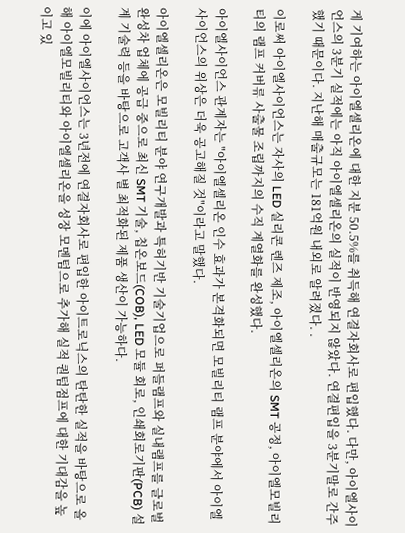게 기여하는 아이엘셀리온에 대한 지분 50.5%를 취득해 연결자회사로 편입했다. 다만, 아이엘사이언스의 3분기 실적에는 아직 아이엘셀리온의 실적이 반영되지 않았다. 연결편입을 3분기말로 간주했기 때문이다. 지난해 매출규모는 181억원 내외로 알려졌다. .

이로써 아이엘사이언스는 자사의 LED 실리콘 렌즈 제조, 아이엘셀리온의 SMT 공정, 아이엘모빌리티의 램프 커버류 사출물 조립까지의 수직 계열화를 완성했다.

아이엘사이언스 관계자는 "아이엘셀리온 인수 효과가 본격화되면 모빌리티 램프 분야에서 아이엘사이언스의 위상은 더욱 공고해질 것"이라고 말했다.

아이엘셀리온은 모빌리티 분야 연구개발과 특허기반 기술기업으로 퍼들램프와 실내램프를 글로벌 완성차 업체에 공급 중으로 최신 SMT 기술, 칩온보드(COB), LED 모듈 회로, 인쇄회로기판(PCB) 설계 기술력 등을 바탕으로 고객사 별 최적화된 제품 생산이 가능하다.

이에 아이엘사이언스는 3년전에 연결자회사로 편입한 아이트로닉스의 탄탄한 실적을 바탕으로 올해 아이엘모빌리티와 아이엘셀리온을 성장 모멘텀으로 추가해 실적 퀀텀점프에 대한 기대감을 높이고 있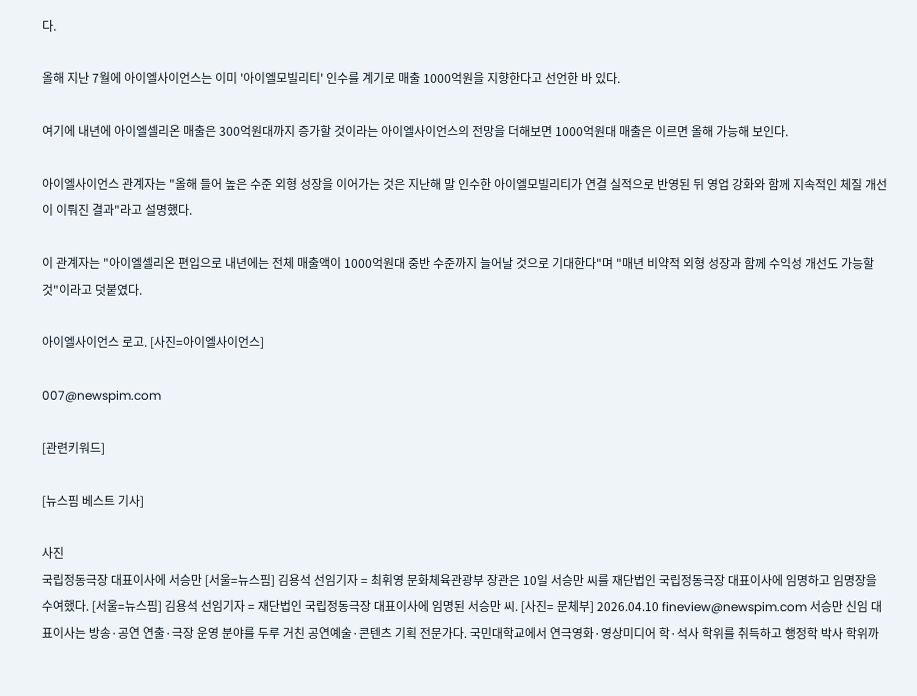다.

올해 지난 7월에 아이엘사이언스는 이미 '아이엘모빌리티' 인수를 계기로 매출 1000억원을 지향한다고 선언한 바 있다.

여기에 내년에 아이엘셀리온 매출은 300억원대까지 증가할 것이라는 아이엘사이언스의 전망을 더해보면 1000억원대 매출은 이르면 올해 가능해 보인다.

아이엘사이언스 관계자는 "올해 들어 높은 수준 외형 성장을 이어가는 것은 지난해 말 인수한 아이엘모빌리티가 연결 실적으로 반영된 뒤 영업 강화와 함께 지속적인 체질 개선이 이뤄진 결과"라고 설명했다.

이 관계자는 "아이엘셀리온 편입으로 내년에는 전체 매출액이 1000억원대 중반 수준까지 늘어날 것으로 기대한다"며 "매년 비약적 외형 성장과 함께 수익성 개선도 가능할 것"이라고 덧붙였다.

아이엘사이언스 로고. [사진=아이엘사이언스]

007@newspim.com

[관련키워드]

[뉴스핌 베스트 기사]

사진
국립정동극장 대표이사에 서승만 [서울=뉴스핌] 김용석 선임기자 = 최휘영 문화체육관광부 장관은 10일 서승만 씨를 재단법인 국립정동극장 대표이사에 임명하고 임명장을 수여했다. [서울=뉴스핌] 김용석 선임기자 = 재단법인 국립정동극장 대표이사에 임명된 서승만 씨. [사진= 문체부] 2026.04.10 fineview@newspim.com 서승만 신임 대표이사는 방송·공연 연출·극장 운영 분야를 두루 거친 공연예술·콘텐츠 기획 전문가다. 국민대학교에서 연극영화·영상미디어 학·석사 학위를 취득하고 행정학 박사 학위까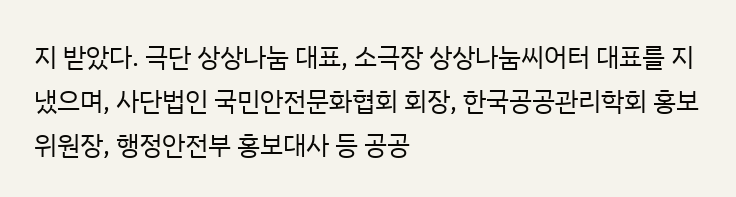지 받았다. 극단 상상나눔 대표, 소극장 상상나눔씨어터 대표를 지냈으며, 사단법인 국민안전문화협회 회장, 한국공공관리학회 홍보위원장, 행정안전부 홍보대사 등 공공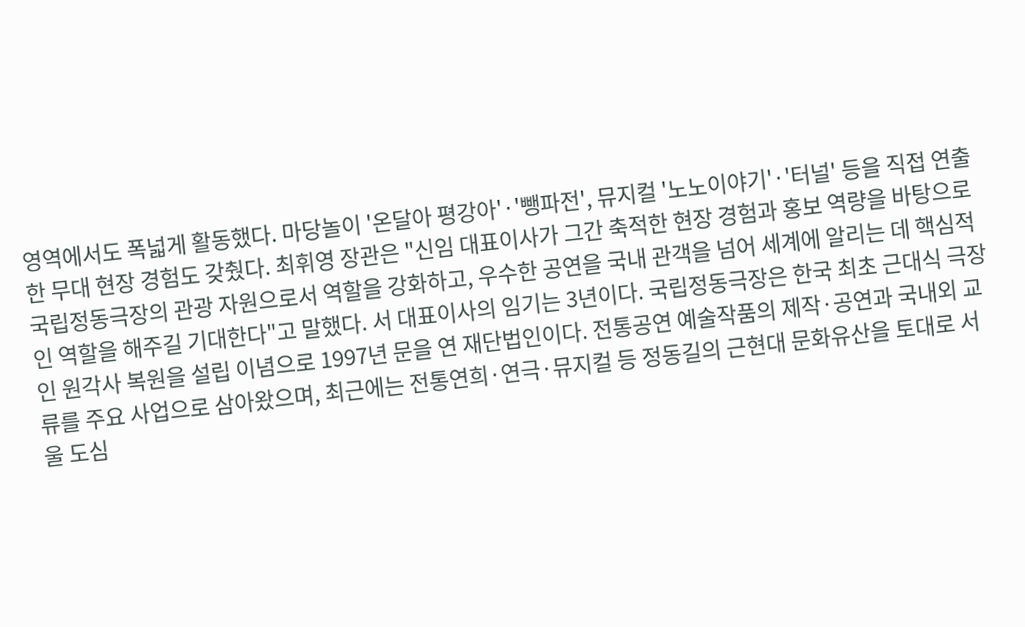영역에서도 폭넓게 활동했다. 마당놀이 '온달아 평강아'·'뺑파전', 뮤지컬 '노노이야기'·'터널' 등을 직접 연출한 무대 현장 경험도 갖췄다. 최휘영 장관은 "신임 대표이사가 그간 축적한 현장 경험과 홍보 역량을 바탕으로 국립정동극장의 관광 자원으로서 역할을 강화하고, 우수한 공연을 국내 관객을 넘어 세계에 알리는 데 핵심적인 역할을 해주길 기대한다"고 말했다. 서 대표이사의 임기는 3년이다. 국립정동극장은 한국 최초 근대식 극장인 원각사 복원을 설립 이념으로 1997년 문을 연 재단법인이다. 전통공연 예술작품의 제작·공연과 국내외 교류를 주요 사업으로 삼아왔으며, 최근에는 전통연희·연극·뮤지컬 등 정동길의 근현대 문화유산을 토대로 서울 도심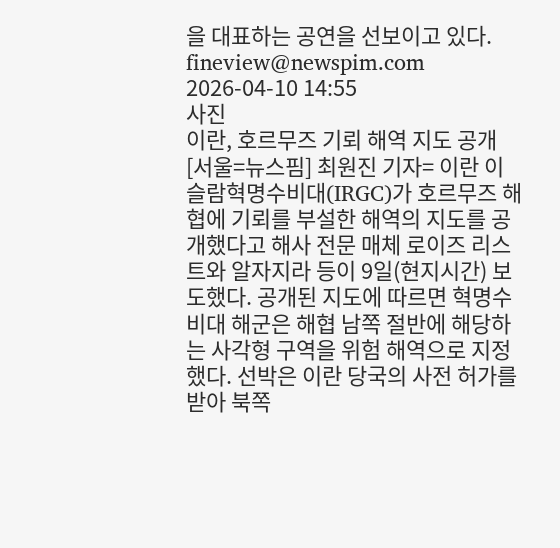을 대표하는 공연을 선보이고 있다. fineview@newspim.com 2026-04-10 14:55
사진
이란, 호르무즈 기뢰 해역 지도 공개 [서울=뉴스핌] 최원진 기자= 이란 이슬람혁명수비대(IRGC)가 호르무즈 해협에 기뢰를 부설한 해역의 지도를 공개했다고 해사 전문 매체 로이즈 리스트와 알자지라 등이 9일(현지시간) 보도했다. 공개된 지도에 따르면 혁명수비대 해군은 해협 남쪽 절반에 해당하는 사각형 구역을 위험 해역으로 지정했다. 선박은 이란 당국의 사전 허가를 받아 북쪽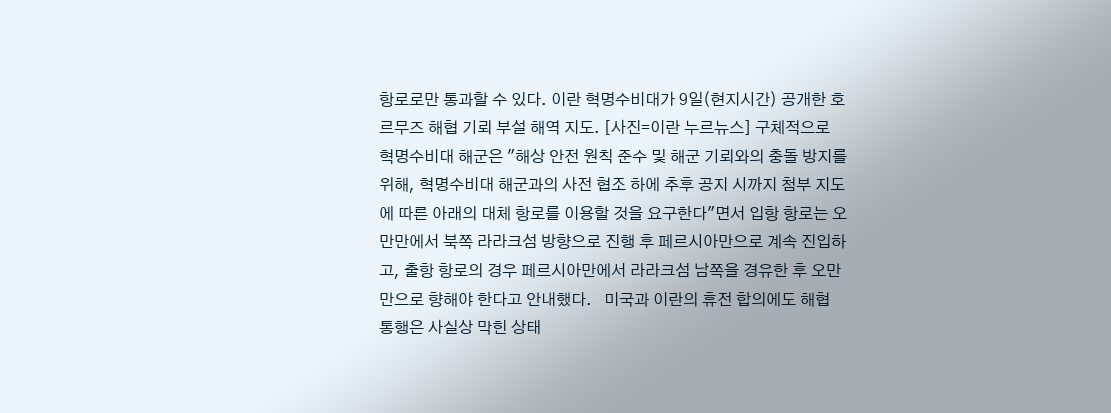항로로만 통과할 수 있다. 이란 혁명수비대가 9일(현지시간) 공개한 호르무즈 해협 기뢰 부설 해역 지도. [사진=이란 누르뉴스] 구체적으로 혁명수비대 해군은 "해상 안전 원칙 준수 및 해군 기뢰와의 충돌 방지를 위해, 혁명수비대 해군과의 사전 협조 하에 추후 공지 시까지 첨부 지도에 따른 아래의 대체 항로를 이용할 것을 요구한다"면서 입항 항로는 오만만에서 북쪽 라라크섬 방향으로 진행 후 페르시아만으로 계속 진입하고, 출항 항로의 경우 페르시아만에서 라라크섬 남쪽을 경유한 후 오만만으로 향해야 한다고 안내했다.   미국과 이란의 휴전 합의에도 해협 통행은 사실상 막힌 상태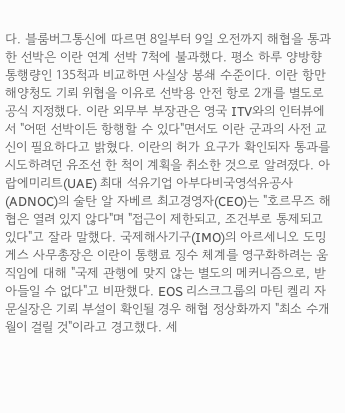다. 블룸버그통신에 따르면 8일부터 9일 오전까지 해협을 통과한 선박은 이란 연계 선박 7척에 불과했다. 평소 하루 양방향 통행량인 135척과 비교하면 사실상 봉쇄 수준이다. 이란 항만해양청도 기뢰 위협을 이유로 선박용 안전 항로 2개를 별도로 공식 지정했다. 이란 외무부 부장관은 영국 ITV와의 인터뷰에서 "어떤 선박이든 항행할 수 있다"면서도 이란 군과의 사전 교신이 필요하다고 밝혔다. 이란의 허가 요구가 확인되자 통과를 시도하려던 유조선 한 척이 계획을 취소한 것으로 알려졌다. 아랍에미리트(UAE) 최대 석유기업 아부다비국영석유공사(ADNOC)의 술탄 알 자베르 최고경영자(CEO)는 "호르무즈 해협은 열려 있지 않다"며 "접근이 제한되고, 조건부로 통제되고 있다"고 잘라 말했다. 국제해사기구(IMO)의 아르세니오 도밍게스 사무총장은 이란이 통행료 징수 체계를 영구화하려는 움직임에 대해 "국제 관행에 맞지 않는 별도의 메커니즘으로, 받아들일 수 없다"고 비판했다. EOS 리스크그룹의 마틴 켈리 자문실장은 기뢰 부설이 확인될 경우 해협 정상화까지 "최소 수개월이 걸릴 것"이라고 경고했다. 세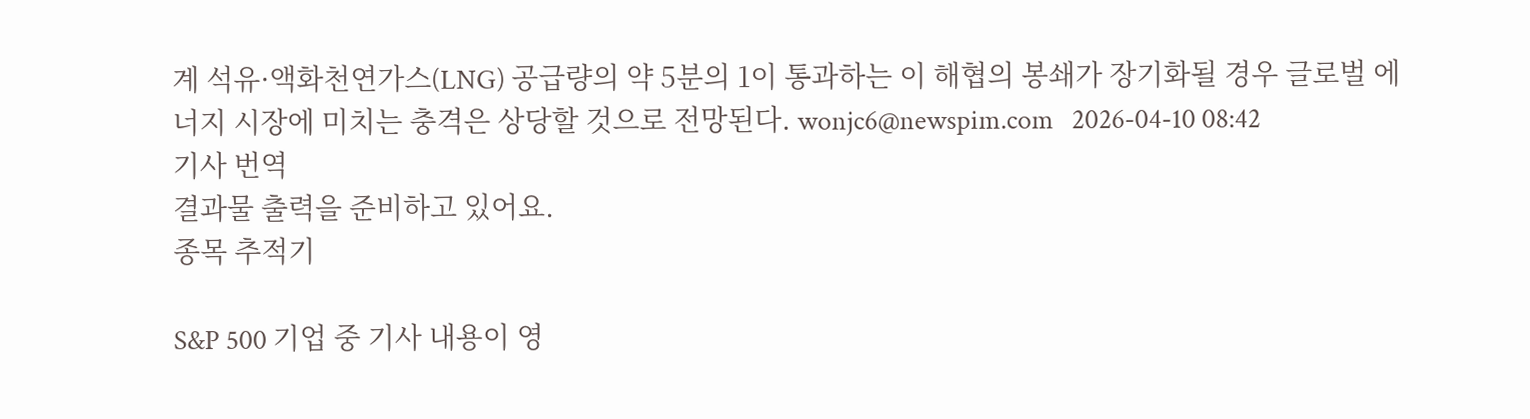계 석유·액화천연가스(LNG) 공급량의 약 5분의 1이 통과하는 이 해협의 봉쇄가 장기화될 경우 글로벌 에너지 시장에 미치는 충격은 상당할 것으로 전망된다. wonjc6@newspim.com   2026-04-10 08:42
기사 번역
결과물 출력을 준비하고 있어요.
종목 추적기

S&P 500 기업 중 기사 내용이 영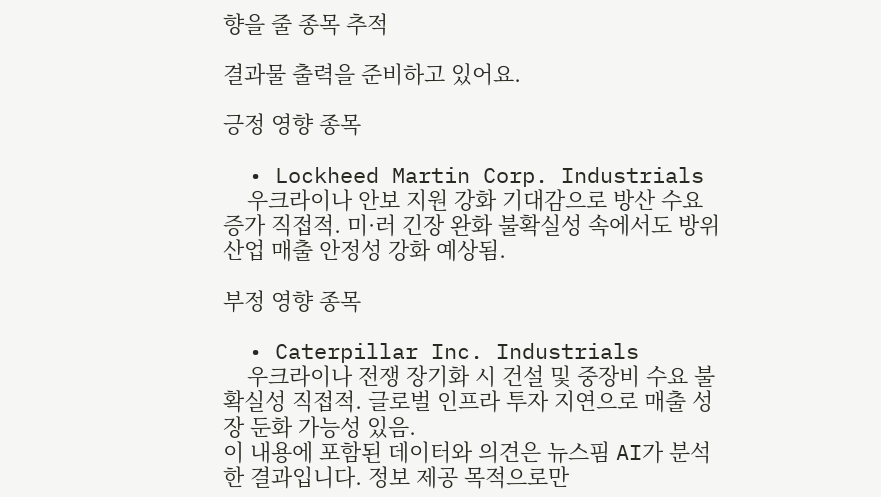향을 줄 종목 추적

결과물 출력을 준비하고 있어요.

긍정 영향 종목

  • Lockheed Martin Corp. Industrials
    우크라이나 안보 지원 강화 기대감으로 방산 수요 증가 직접적. 미·러 긴장 완화 불확실성 속에서도 방위산업 매출 안정성 강화 예상됨.

부정 영향 종목

  • Caterpillar Inc. Industrials
    우크라이나 전쟁 장기화 시 건설 및 중장비 수요 불확실성 직접적. 글로벌 인프라 투자 지연으로 매출 성장 둔화 가능성 있음.
이 내용에 포함된 데이터와 의견은 뉴스핌 AI가 분석한 결과입니다. 정보 제공 목적으로만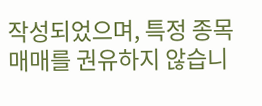작성되었으며, 특정 종목 매매를 권유하지 않습니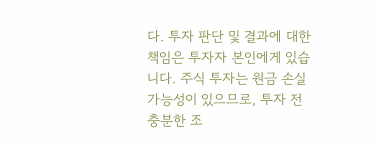다. 투자 판단 및 결과에 대한 책임은 투자자 본인에게 있습니다. 주식 투자는 원금 손실 가능성이 있으므로, 투자 전 충분한 조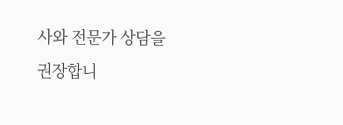사와 전문가 상담을 권장합니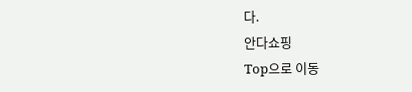다.
안다쇼핑
Top으로 이동